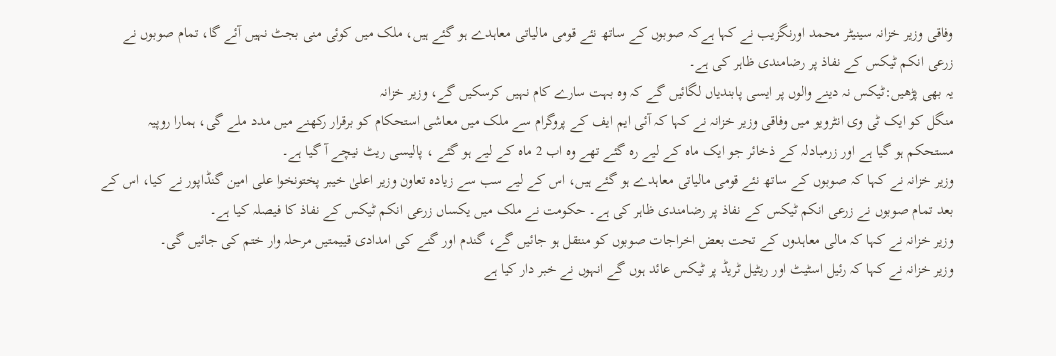وفاقی وزیر خزانہ سینیٹر محمد اورنگزیب نے کہا ہےکہ صوبوں کے ساتھ نئے قومی مالیاتی معاہدے ہو گئے ہیں، ملک میں کوئی منی بجٹ نہیں آئے گا، تمام صوبوں نے زرعی انکم ٹیکس کے نفاذ پر رضامندی ظاہر کی ہے۔
یہ بھی پڑھیں:ٹیکس نہ دینے والوں پر ایسی پابندیاں لگائیں گے کہ وہ بہت سارے کام نہیں کرسکیں گے، وزیر خزانہ
منگل کو ایک ٹی وی انٹرویو میں وفاقی وزیر خزانہ نے کہا کہ آئی ایم ایف کے پروگرام سے ملک میں معاشی استحکام کو برقرار رکھنے میں مدد ملے گی، ہمارا روپیہ مستحکم ہو گیا ہے اور زرمبادلہ کے ذخائر جو ایک ماہ کے لیے رہ گئے تھے وہ اب 2 ماہ کے لیے ہو گئے ، پالیسی ریٹ نیچے آ گیا ہے۔
وزیر خزانہ نے کہا کہ صوبوں کے ساتھ نئے قومی مالیاتی معاہدے ہو گئے ہیں، اس کے لیے سب سے زیادہ تعاون وزیر اعلیٰ خیبر پختونخوا علی امین گنڈاپور نے کیا، اس کے بعد تمام صوبوں نے زرعی انکم ٹیکس کے نفاذ پر رضامندی ظاہر کی ہے۔ حکومت نے ملک میں یکساں زرعی انکم ٹیکس کے نفاذ کا فیصلہ کیا ہے۔
وزیر خزانہ نے کہا کہ مالی معاہدوں کے تحت بعض اخراجات صوبوں کو منتقل ہو جائیں گے، گندم اور گنے کی امدادی قییمتیں مرحلہ وار ختم کی جائیں گی۔
وزیر خزانہ نے کہا کہ رئیل اسٹیٹ اور ریٹیل ٹریڈ پر ٹیکس عائد ہوں گے انہوں نے خبر دار کیا ہے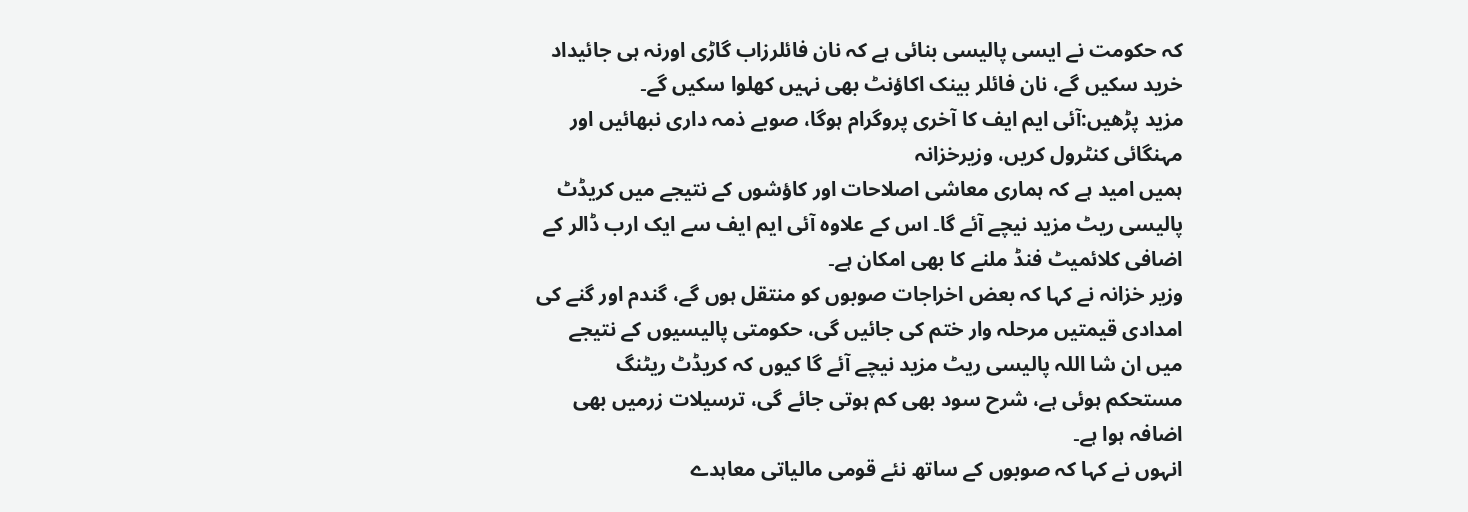کہ حکومت نے ایسی پالیسی بنائی ہے کہ نان فائلرزاب گاڑی اورنہ ہی جائیداد خرید سکیں گے، نان فائلر بینک اکاؤنٹ بھی نہیں کھلوا سکیں گے۔
مزید پڑھیں:آئی ایم ایف کا آخری پروگرام ہوگا، صوبے ذمہ داری نبھائیں اور مہنگائی کنٹرول کریں، وزیرخزانہ
ہمیں امید ہے کہ ہماری معاشی اصلاحات اور کاؤشوں کے نتیجے میں کریڈٹ پالیسی ریٹ مزید نیچے آئے گا۔ اس کے علاوہ آئی ایم ایف سے ایک ارب ڈالر کے اضافی کلائمیٹ فنڈ ملنے کا بھی امکان ہے۔
وزیر خزانہ نے کہا کہ بعض اخراجات صوبوں کو منتقل ہوں گے، گندم اور گنے کی امدادی قیمتیں مرحلہ وار ختم کی جائیں گی، حکومتی پالیسیوں کے نتیجے میں ان شا اللہ پالیسی ریٹ مزید نیچے آئے گا کیوں کہ کریڈٹ ریٹنگ مستحکم ہوئی ہے، شرح سود بھی کم ہوتی جائے گی، ترسیلات زرمیں بھی اضافہ ہوا ہے۔
انہوں نے کہا کہ صوبوں کے ساتھ نئے قومی مالیاتی معاہدے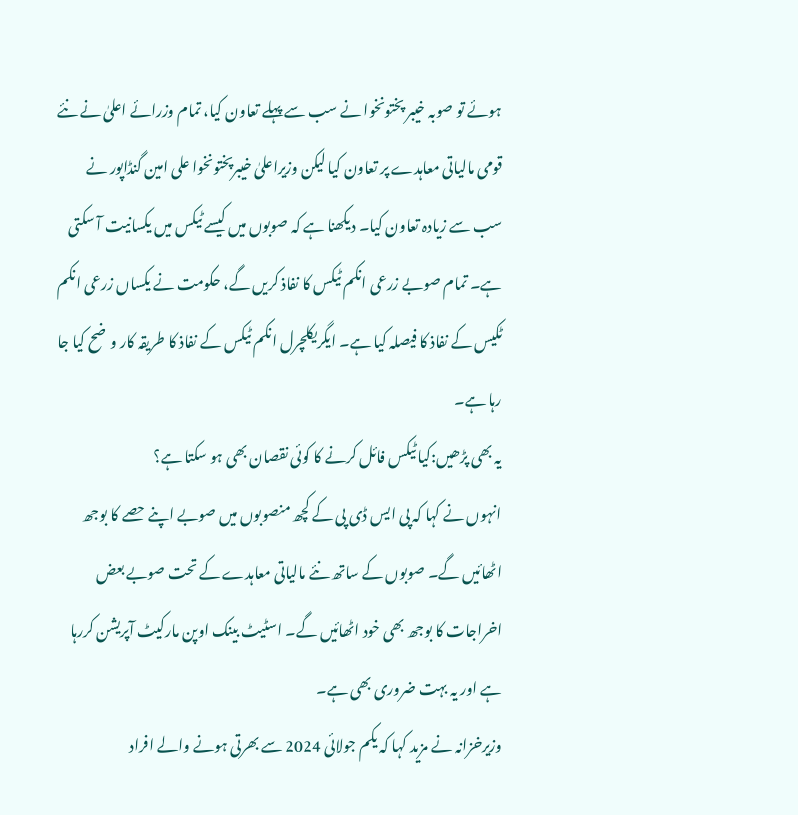ہوئے تو صوبہ خیبر پختونخوا نے سب سے پہلے تعاون کیا، تمام وزرائے اعلیٰ نے نئے قومی مالیاتی معاہدے پر تعاون کیا لیکن وزیراعلیٰ خیبرپختونخوا علی امین گنڈاپور نے سب سے زیادہ تعاون کیا۔ دیکھنا ہے کہ صوبوں میں کیسے ٹیکس میں یکسانیت آ سکتی ہے۔ تمام صوبے زرعی انکم ٹیکس کا نفاذ کریں گے، حکومت نے یکساں زرعی انکم ٹکیس کے نفاذ کا فیصلہ کیا ہے۔ ایگریکلچرل انکم ٹیکس کے نفاذ کا طریقہ کار وضح کیا جا رہا ہے۔
یہ بھی پڑھیں:کیا ٹیکس فائل کرنے کا کوئی نقصان بھی ہو سکتا ہے؟
انہوں نے کہا کہ پی ایس ڈی پی کے کچھ منصوبوں میں صوبے اپنے حصے کا بوجھ اٹھائیں گے۔ صوبوں کے ساتھ نئے مالیاتی معاہدے کے تحت صوبے بعض اخراجات کا بوجھ بھی خود اٹھائیں گے۔ اسٹیٹ بینک اوپن مارکیٹ آپریشن کررہا ہے اور یہ بہت ضروری بھی ہے۔
وزیرخزانہ نے مزید کہا کہ یکم جولائی 2024 سے بھرتی ہونے والے افراد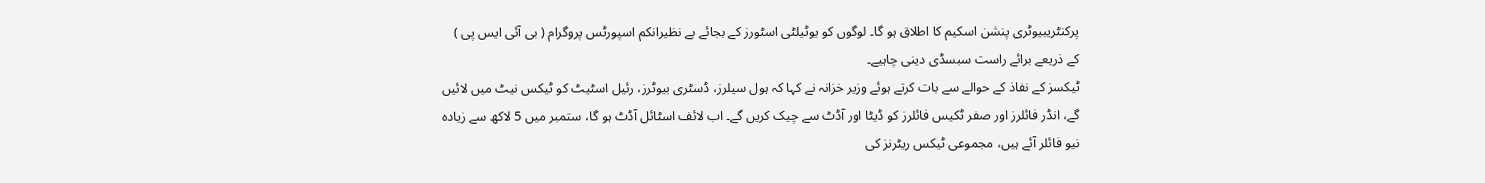پرکنٹریبیوٹری پنشن اسکیم کا اطلاق ہو گا۔ لوگوں کو یوٹیلٹی اسٹورز کے بجائے بے نظیرانکم اسپورٹس پروگرام ( بی آئی ایس پی ) کے ذریعے برائے راست سبسڈی دینی چاہیے۔
ٹیکسز کے نفاذ کے حوالے سے بات کرتے ہوئے وزیر خزانہ نے کہا کہ ہول سیلرز، ڈسٹری بیوٹرز، رئیل اسٹیٹ کو ٹیکس نیٹ میں لائیں گے، انڈر فائلرز اور صفر ٹکیس فائلرز کو ڈیٹا اور آڈٹ سے چیک کریں گے۔ اب لائف اسٹائل آڈٹ ہو گا، ستمبر میں 5 لاکھ سے زیادہ نیو فائلر آئے ہیں، مجموعی ٹیکس ریٹرنز کی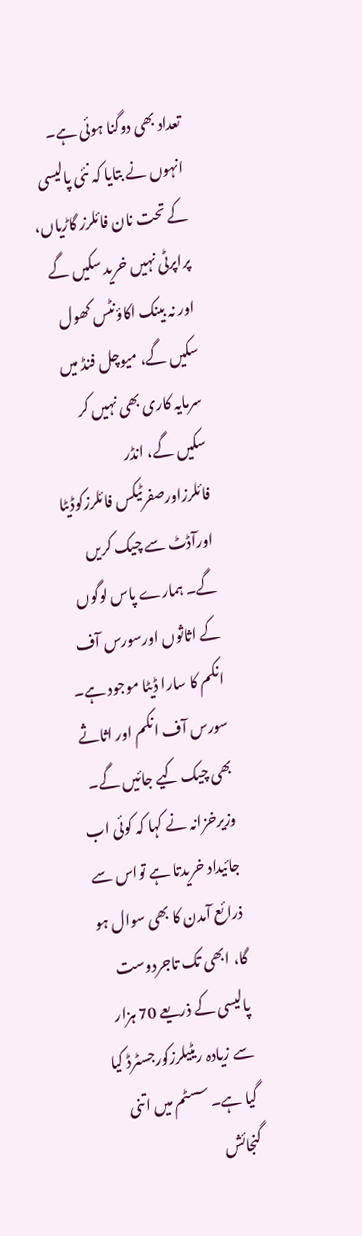تعداد بھی دوگنا ہوئی ہے۔
انہوں نے بتایا کہ نئی پالیسی کے تحت نان فائلرز گاڑیاں، پراپرٹی نہیں خرید سکیں گے اور نہ بینک اکاؤنٹس کھول سکیں گے، میوچل فنڈ میں سرمایہ کاری بھی نہیں کر سکیں گے، انڈر فائلرزاورصفرٹیکس فائلرزکوڈیٹا اورآڈٹ سے چیک کریں گے۔ ہمارے پاس لوگوں کے اثاثوں اورسورس آف انکم کا سارا ڈیٹا موجود ہے۔ سورس آف انکم اور اثاثے بھی چیک کیے جائیں گے۔
وزیرخزانہ نے کہا کہ کوئی اب جائیداد خریدتا ہے تواس سے ذرائع آمدن کا بھی سوال ہو گا، ابھی تک تاجردوست پالیسی کے ذریعے 70 ہزار سے زیادہ ریٹیلرزکورجسٹرڈ کیا گیا ہے۔ سسٹم میں اتنی گنجائش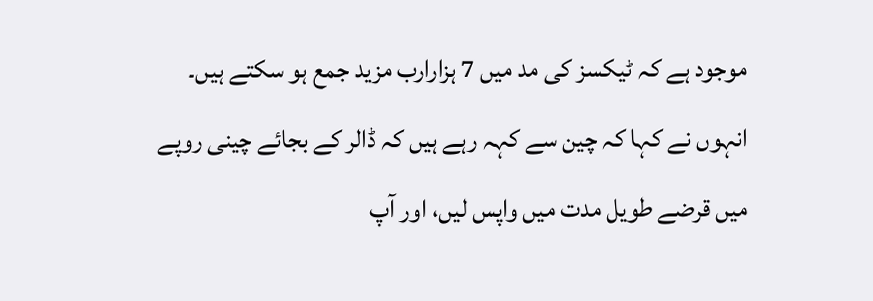موجود ہے کہ ٹیکسز کی مد میں 7 ہزارارب مزید جمع ہو سکتے ہیں۔
انہوں نے کہا کہ چین سے کہہ رہے ہیں کہ ڈالر کے بجائے چینی روپے میں قرضے طویل مدت میں واپس لیں، اور آپ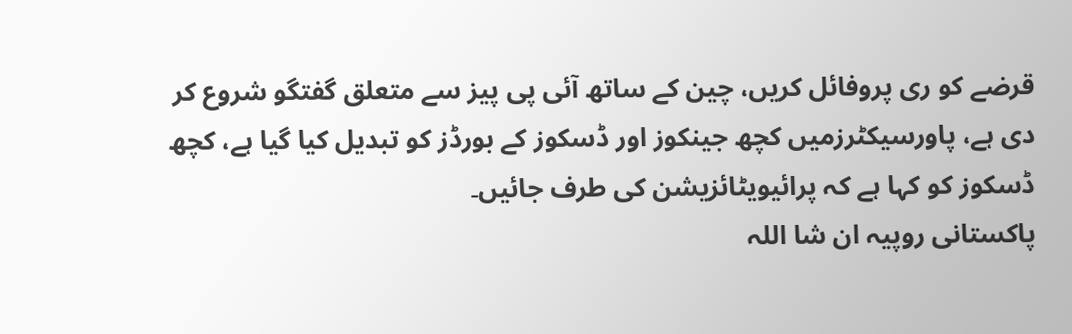قرضے کو ری پروفائل کریں، چین کے ساتھ آئی پی پیز سے متعلق گفتگو شروع کر دی ہے، پاورسیکٹرزمیں کچھ جینکوز اور ڈسکوز کے بورڈز کو تبدیل کیا گیا ہے، کچھ ڈسکوز کو کہا ہے کہ پرائیویٹائزیشن کی طرف جائیں۔
پاکستانی روپیہ ان شا اللہ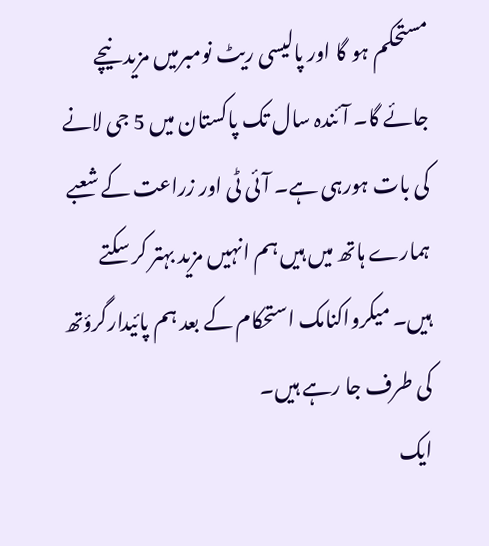مستحکم ہو گا اور پالیسی ریٹ نومبرمیں مزید نیچے جائے گا۔ آئندہ سال تک پاکستان میں 5 جی لانے کی بات ہورہی ہے۔ آئی ٹی اور زراعت کے شعبے ہمارے ہاتھ میں ہیں ہم انہیں مزید بہتر کر سکتے ہیں۔ میکرواکنامک استحکام کے بعد ہم پائیدارگرؤتھ کی طرف جا رہے ہیں۔
ایک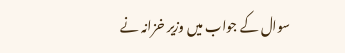سوال کے جواب میں وزیر خزانہ نے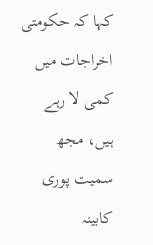کہا کہ حکومتی اخراجات میں کمی لا رہے ہیں، مجھ سمیت پوری کابینہ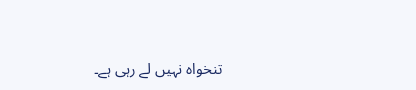تنخواہ نہیں لے رہی ہے۔